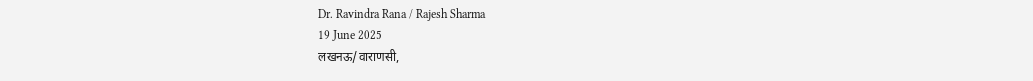Dr. Ravindra Rana / Rajesh Sharma
19 June 2025
लखनऊ/वाराणसी,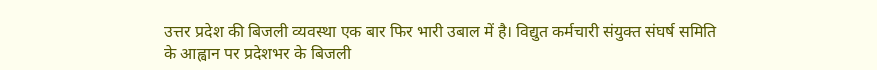उत्तर प्रदेश की बिजली व्यवस्था एक बार फिर भारी उबाल में है। विद्युत कर्मचारी संयुक्त संघर्ष समिति के आह्वान पर प्रदेशभर के बिजली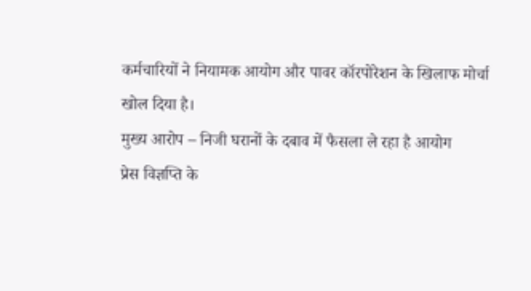कर्मचारियों ने नियामक आयोग और पावर कॉरपोरेशन के खिलाफ मोर्चा खोल दिया है।
मुख्य आरोप – निजी घरानों के दबाव में फैसला ले रहा है आयोग
प्रेस विज्ञप्ति के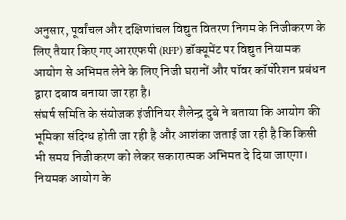अनुसार, पूर्वांचल और दक्षिणांचल विद्युत वितरण निगम के निजीकरण के लिए तैयार किए गए आरएफपी (RFP) डॉक्यूमेंट पर विद्युत नियामक आयोग से अभिमत लेने के लिए निजी घरानों और पॉवर कॉर्पोरेशन प्रबंधन द्वारा दबाव बनाया जा रहा है।
संघर्ष समिति के संयोजक इंजीनियर शैलेन्द्र दुबे ने बताया कि आयोग की भूमिका संदिग्ध होती जा रही है और आशंका जताई जा रही है कि किसी भी समय निजीकरण को लेकर सकारात्मक अभिमत दे दिया जाएगा।
नियमक आयोग के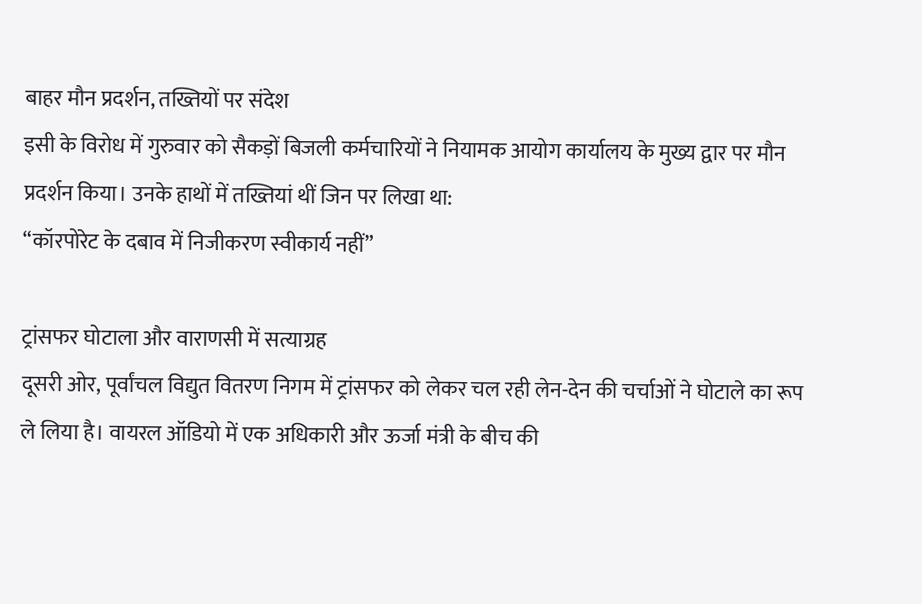बाहर मौन प्रदर्शन, तख्तियों पर संदेश
इसी के विरोध में गुरुवार को सैकड़ों बिजली कर्मचारियों ने नियामक आयोग कार्यालय के मुख्य द्वार पर मौन प्रदर्शन किया। उनके हाथों में तख्तियां थीं जिन पर लिखा था:
“कॉरपोरेट के दबाव में निजीकरण स्वीकार्य नहीं”

ट्रांसफर घोटाला और वाराणसी में सत्याग्रह
दूसरी ओर, पूर्वांचल विद्युत वितरण निगम में ट्रांसफर को लेकर चल रही लेन-देन की चर्चाओं ने घोटाले का रूप ले लिया है। वायरल ऑडियो में एक अधिकारी और ऊर्जा मंत्री के बीच की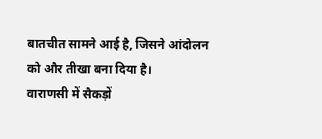बातचीत सामने आई है, जिसने आंदोलन को और तीखा बना दिया है।
वाराणसी में सैकड़ों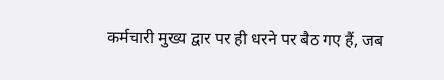कर्मचारी मुख्य द्वार पर ही धरने पर बैठ गए हैं, जब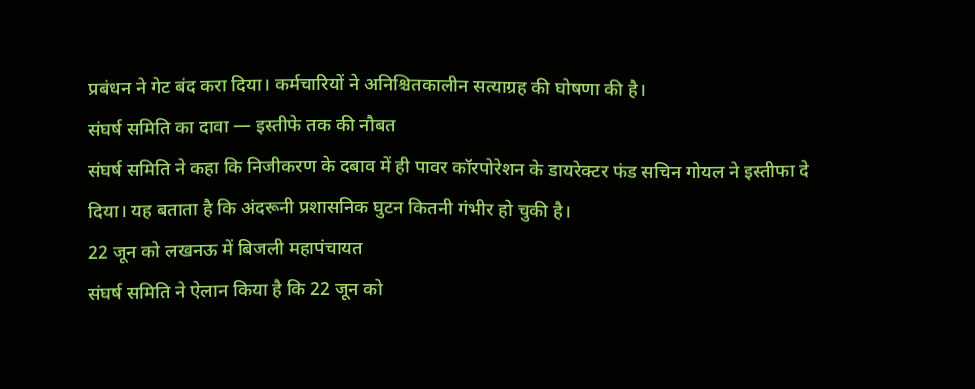प्रबंधन ने गेट बंद करा दिया। कर्मचारियों ने अनिश्चितकालीन सत्याग्रह की घोषणा की है।
संघर्ष समिति का दावा — इस्तीफे तक की नौबत
संघर्ष समिति ने कहा कि निजीकरण के दबाव में ही पावर कॉरपोरेशन के डायरेक्टर फंड सचिन गोयल ने इस्तीफा दे दिया। यह बताता है कि अंदरूनी प्रशासनिक घुटन कितनी गंभीर हो चुकी है।
22 जून को लखनऊ में बिजली महापंचायत
संघर्ष समिति ने ऐलान किया है कि 22 जून को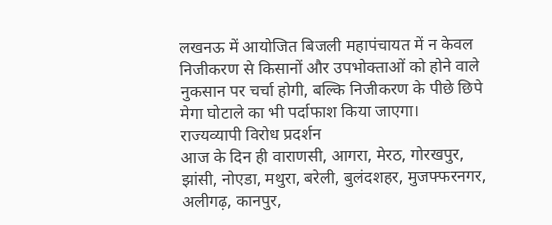लखनऊ में आयोजित बिजली महापंचायत में न केवल निजीकरण से किसानों और उपभोक्ताओं को होने वाले नुकसान पर चर्चा होगी, बल्कि निजीकरण के पीछे छिपे मेगा घोटाले का भी पर्दाफाश किया जाएगा।
राज्यव्यापी विरोध प्रदर्शन
आज के दिन ही वाराणसी, आगरा, मेरठ, गोरखपुर, झांसी, नोएडा, मथुरा, बरेली, बुलंदशहर, मुजफ्फरनगर, अलीगढ़, कानपुर,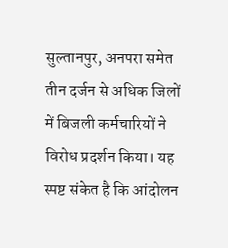सुल्तानपुर, अनपरा समेत तीन दर्जन से अधिक जिलों में बिजली कर्मचारियों ने विरोध प्रदर्शन किया। यह स्पष्ट संकेत है कि आंदोलन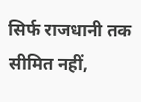सिर्फ राजधानी तक सीमित नहीं,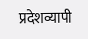प्रदेशव्यापी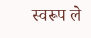स्वरूप ले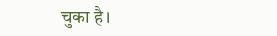चुका है।